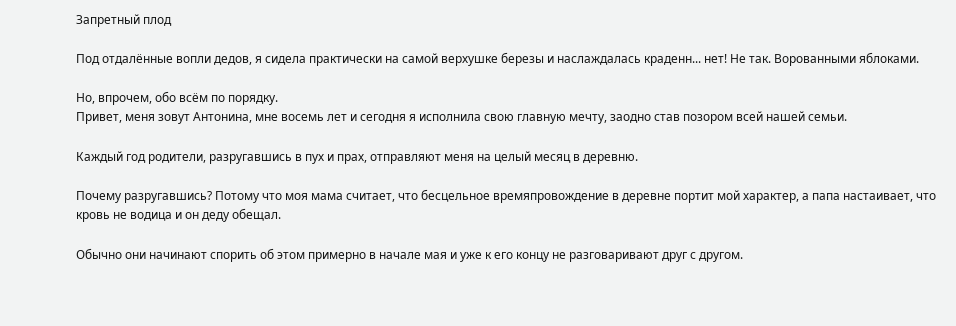Запретный плод

Под отдалённые вопли дедов, я сидела практически на самой верхушке березы и наслаждалась краденн... нет! Не так. Ворованными яблоками.

Но, впрочем, обо всём по порядку.
Привет, меня зовут Антонина, мне восемь лет и сегодня я исполнила свою главную мечту, заодно став позором всей нашей семьи.

Каждый год родители, разругавшись в пух и прах, отправляют меня на целый месяц в деревню.

Почему разругавшись? Потому что моя мама считает, что бесцельное времяпровождение в деревне портит мой характер, а папа настаивает, что кровь не водица и он деду обещал.

Обычно они начинают спорить об этом примерно в начале мая и уже к его концу не разговаривают друг с другом.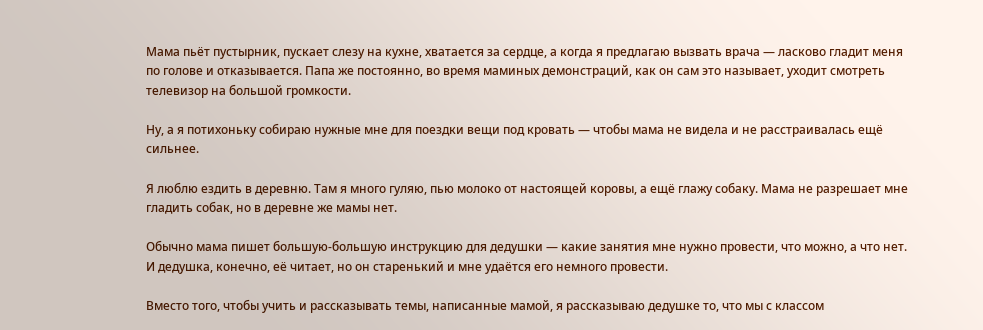Мама пьёт пустырник, пускает слезу на кухне, хватается за сердце, а когда я предлагаю вызвать врача — ласково гладит меня по голове и отказывается. Папа же постоянно, во время маминых демонстраций, как он сам это называет, уходит смотреть телевизор на большой громкости.

Ну, а я потихоньку собираю нужные мне для поездки вещи под кровать — чтобы мама не видела и не расстраивалась ещё сильнее.

Я люблю ездить в деревню. Там я много гуляю, пью молоко от настоящей коровы, а ещё глажу собаку. Мама не разрешает мне гладить собак, но в деревне же мамы нет.

Обычно мама пишет большую-большую инструкцию для дедушки — какие занятия мне нужно провести, что можно, а что нет. И дедушка, конечно, её читает, но он старенький и мне удаётся его немного провести.

Вместо того, чтобы учить и рассказывать темы, написанные мамой, я рассказываю дедушке то, что мы с классом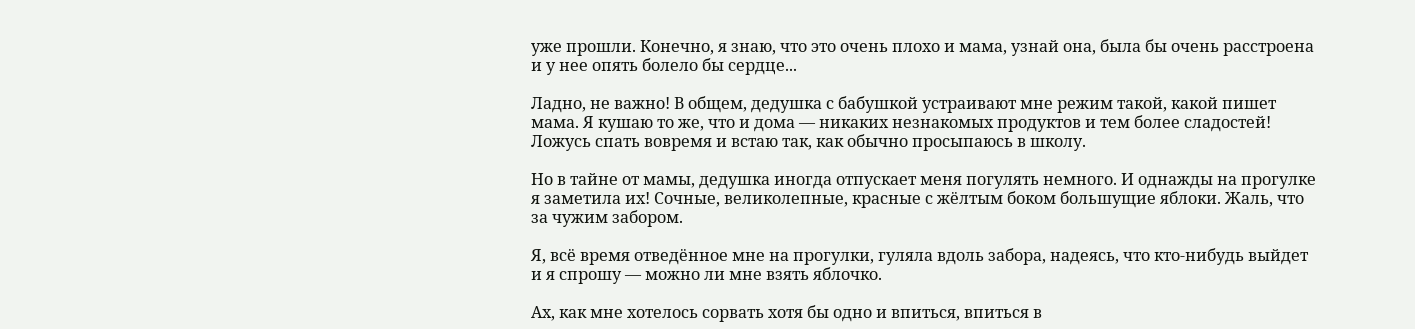уже прошли. Конечно, я знаю, что это очень плохо и мама, узнай она, была бы очень расстроена и у нее опять болело бы сердце...

Ладно, не важно! В общем, дедушка с бабушкой устраивают мне режим такой, какой пишет мама. Я кушаю то же, что и дома — никаких незнакомых продуктов и тем более сладостей! Ложусь спать вовремя и встаю так, как обычно просыпаюсь в школу.

Но в тайне от мамы, дедушка иногда отпускает меня погулять немного. И однажды на прогулке я заметила их! Сочные, великолепные, красные с жёлтым боком большущие яблоки. Жаль, что за чужим забором.

Я, всё время отведённое мне на прогулки, гуляла вдоль забора, надеясь, что кто-нибудь выйдет и я спрошу — можно ли мне взять яблочко.

Ах, как мне хотелось сорвать хотя бы одно и впиться, впиться в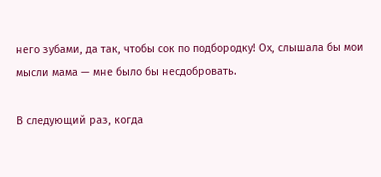него зубами, да так, чтобы сок по подбородку! Ох, слышала бы мои мысли мама — мне было бы несдобровать.

В следующий раз, когда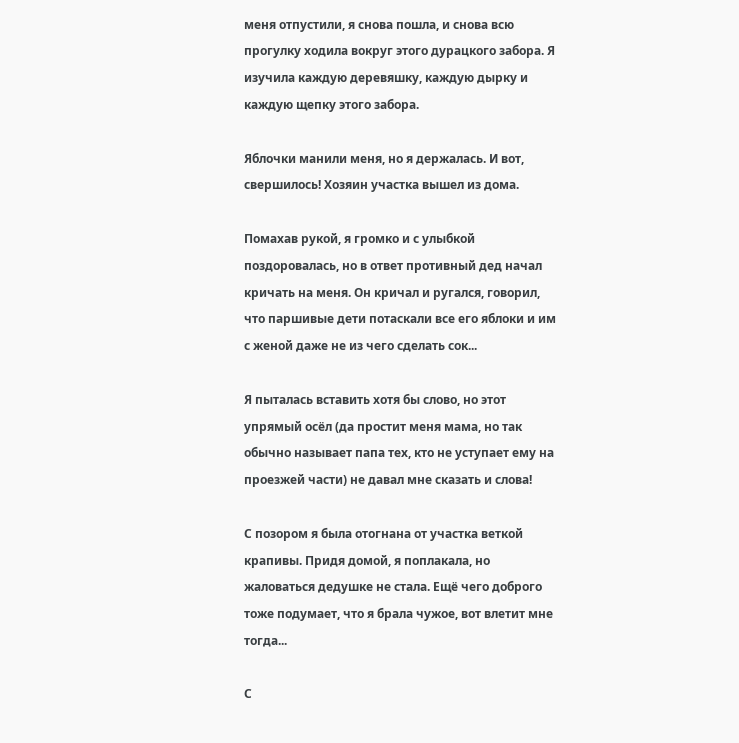меня отпустили, я снова пошла, и снова всю прогулку ходила вокруг этого дурацкого забора. Я изучила каждую деревяшку, каждую дырку и каждую щепку этого забора.

Яблочки манили меня, но я держалась. И вот, свершилось! Хозяин участка вышел из дома.

Помахав рукой, я громко и с улыбкой поздоровалась, но в ответ противный дед начал кричать на меня. Он кричал и ругался, говорил, что паршивые дети потаскали все его яблоки и им с женой даже не из чего сделать сок...

Я пыталась вставить хотя бы слово, но этот упрямый осёл (да простит меня мама, но так обычно называет папа тех, кто не уступает ему на проезжей части) не давал мне сказать и слова!

С позором я была отогнана от участка веткой крапивы. Придя домой, я поплакала, но жаловаться дедушке не стала. Ещё чего доброго тоже подумает, что я брала чужое, вот влетит мне тогда...

С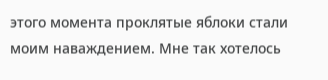этого момента проклятые яблоки стали моим наваждением. Мне так хотелось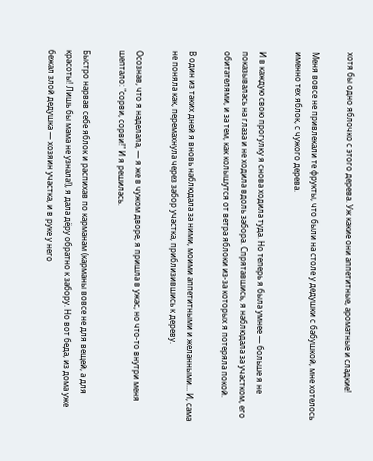хотя бы одно яблочко с этого дерева. Уж какие они аппетитные, ароматные и сладкие!

Меня вовсе не привлекали те фрукты, что были на столе у дедушки с бабушкой, мне хотелось именно тех яблок, с чужого дерева.

И в каждую свою прогулку я снова ходила туда. Но теперь я была умнее — больше я не показывалась на глаза и не ходила вдоль забора. Спрятавшись, я наблюдала за участком, его обитателями, и за тем, как колышутся от ветра яблоки из-за которых я потеряла покой.

В один из таких дней я вновь наблюдала за ними, моими аппетитными и желанными... И, сама не поняла как, перемахнула через забор участка, приблизившись к дереву.

Осознав, что я наделала, — я же в чужом дворе, я пришла в ужас, но что-то внутри меня шептало: "сорви, сорви!" И я решилась.

Быстро нарвав себе яблок и распихав по карманам (карманы вовсе не для вещей, а для красоты! Лишь бы мама не узнала!), я дала дёру обратно к забору. Но вот беда, из дома уже бежал злой дедушка — хозяин участка, и в руке у него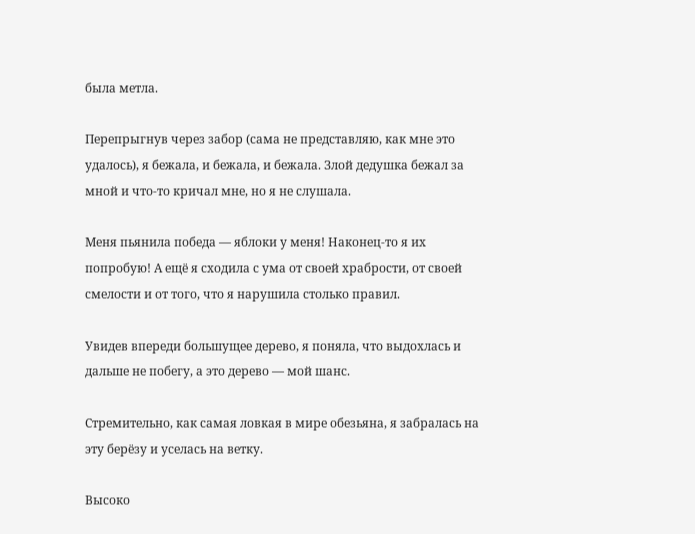была метла.

Перепрыгнув через забор (сама не представляю, как мне это удалось), я бежала, и бежала, и бежала. Злой дедушка бежал за мной и что-то кричал мне, но я не слушала.

Меня пьянила победа — яблоки у меня! Наконец-то я их попробую! А ещё я сходила с ума от своей храбрости, от своей смелости и от того, что я нарушила столько правил.

Увидев впереди большущее дерево, я поняла, что выдохлась и дальше не побегу, а это дерево — мой шанс.

Стремительно, как самая ловкая в мире обезьяна, я забралась на эту берёзу и уселась на ветку.

Высоко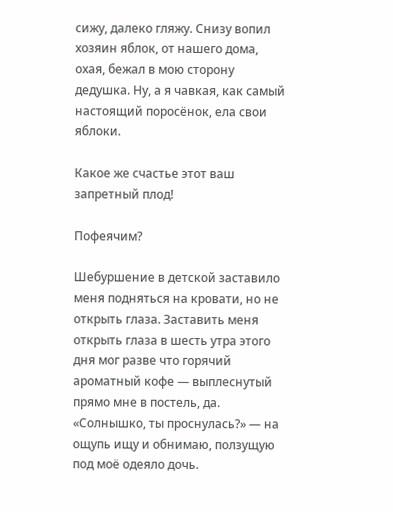сижу, далеко гляжу. Снизу вопил хозяин яблок, от нашего дома, охая, бежал в мою сторону дедушка. Ну, а я чавкая, как самый настоящий поросёнок, ела свои яблоки.

Какое же счастье этот ваш запретный плод!

Пофеячим?

Шебуршение в детской заставило меня подняться на кровати, но не открыть глаза. Заставить меня открыть глаза в шесть утра этого дня мог разве что горячий ароматный кофе — выплеснутый прямо мне в постель, да. «Солнышко, ты проснулась?» — на ощупь ищу и обнимаю, ползущую под моё одеяло дочь.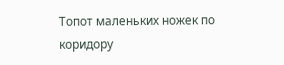Топот маленьких ножек по коридору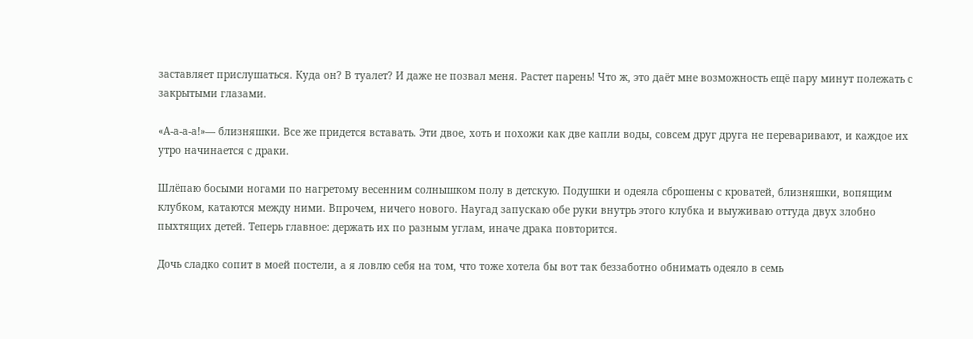заставляет прислушаться. Куда он? В туалет? И даже не позвал меня. Растет парень! Что ж, это даёт мне возможность ещё пару минут полежать с закрытыми глазами.

«А-а-а-а!»— близняшки. Все же придется вставать. Эти двое, хоть и похожи как две капли воды, совсем друг друга не переваривают, и каждое их утро начинается с драки.

Шлёпаю босыми ногами по нагретому весенним солнышком полу в детскую. Подушки и одеяла сброшены с кроватей, близняшки, вопящим клубком, катаются между ними. Впрочем, ничего нового. Наугад запускаю обе руки внутрь этого клубка и выуживаю оттуда двух злобно пыхтящих детей. Теперь главное: держать их по разным углам, иначе драка повторится.

Дочь сладко сопит в моей постели, а я ловлю себя на том, что тоже хотела бы вот так беззаботно обнимать одеяло в семь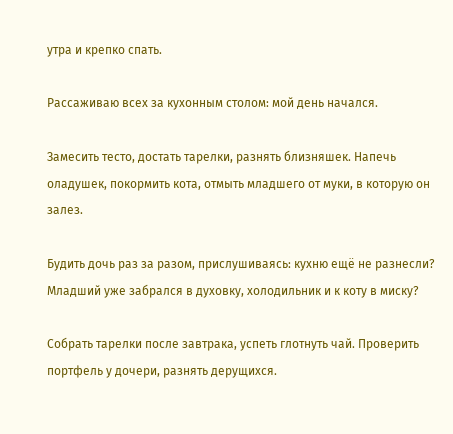утра и крепко спать.

Рассаживаю всех за кухонным столом: мой день начался.

Замесить тесто, достать тарелки, разнять близняшек. Напечь оладушек, покормить кота, отмыть младшего от муки, в которую он залез.

Будить дочь раз за разом, прислушиваясь: кухню ещё не разнесли? Младший уже забрался в духовку, холодильник и к коту в миску?

Собрать тарелки после завтрака, успеть глотнуть чай. Проверить портфель у дочери, разнять дерущихся.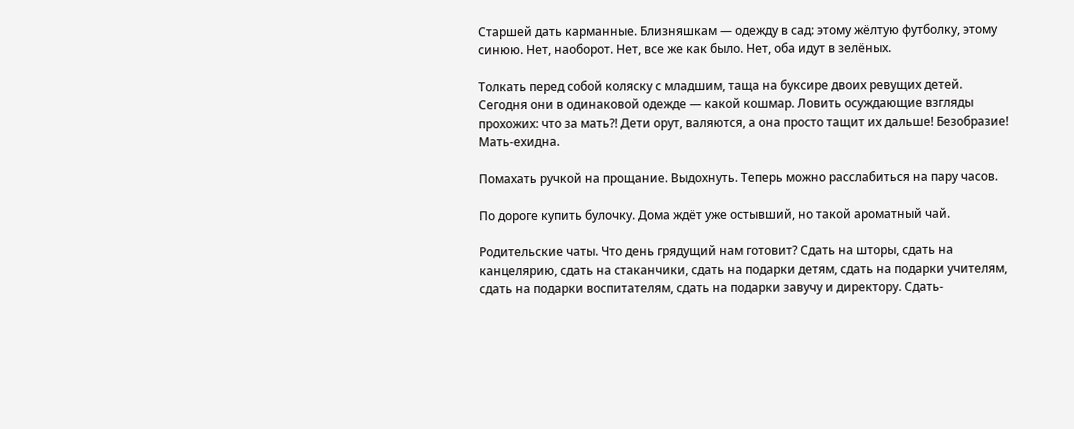Старшей дать карманные. Близняшкам — одежду в сад: этому жёлтую футболку, этому синюю. Нет, наоборот. Нет, все же как было. Нет, оба идут в зелёных.

Толкать перед собой коляску с младшим, таща на буксире двоих ревущих детей. Сегодня они в одинаковой одежде — какой кошмар. Ловить осуждающие взгляды прохожих: что за мать?! Дети орут, валяются, а она просто тащит их дальше! Безобразие! Мать-ехидна.

Помахать ручкой на прощание. Выдохнуть. Теперь можно расслабиться на пару часов.

По дороге купить булочку. Дома ждёт уже остывший, но такой ароматный чай.

Родительские чаты. Что день грядущий нам готовит? Сдать на шторы, сдать на канцелярию, сдать на стаканчики, сдать на подарки детям, сдать на подарки учителям, сдать на подарки воспитателям, сдать на подарки завучу и директору. Сдать-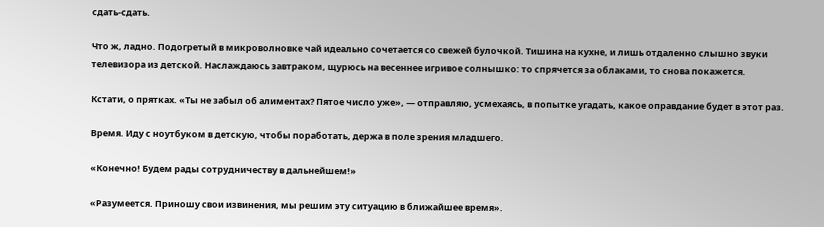сдать-сдать.

Что ж, ладно. Подогретый в микроволновке чай идеально сочетается со свежей булочкой. Тишина на кухне, и лишь отдаленно слышно звуки телевизора из детской. Наслаждаюсь завтраком, щурюсь на весеннее игривое солнышко: то спрячется за облаками, то снова покажется.

Кстати, о прятках. «Ты не забыл об алиментах? Пятое число уже», — отправляю, усмехаясь, в попытке угадать, какое оправдание будет в этот раз.

Время. Иду с ноутбуком в детскую, чтобы поработать, держа в поле зрения младшего.

«Конечно! Будем рады сотрудничеству в дальнейшем!»

«Разумеется. Приношу свои извинения, мы решим эту ситуацию в ближайшее время».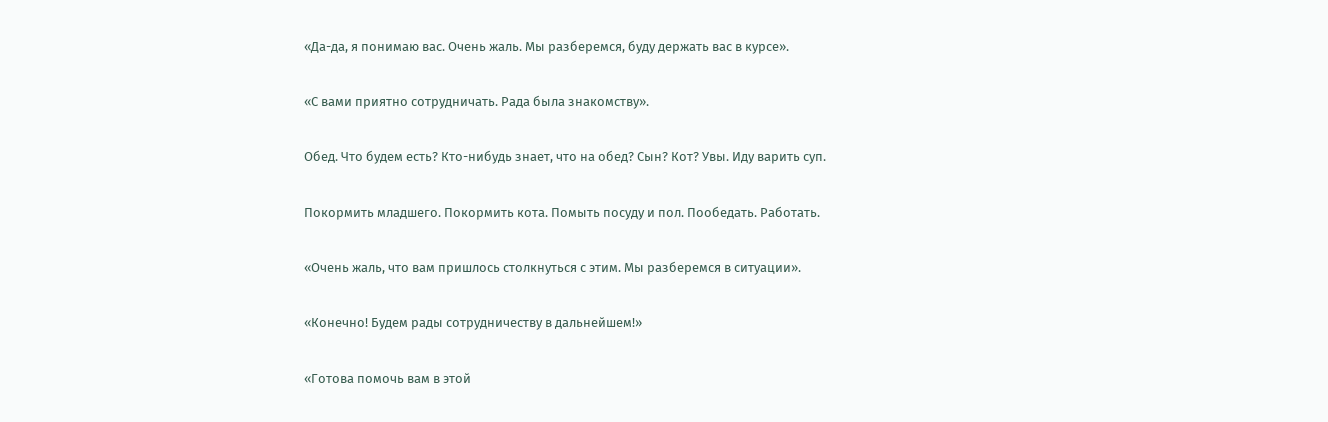«Да-да, я понимаю вас. Очень жаль. Мы разберемся, буду держать вас в курсе».

«С вами приятно сотрудничать. Рада была знакомству».

Обед. Что будем есть? Кто-нибудь знает, что на обед? Сын? Кот? Увы. Иду варить суп.

Покормить младшего. Покормить кота. Помыть посуду и пол. Пообедать. Работать.

«Очень жаль, что вам пришлось столкнуться с этим. Мы разберемся в ситуации».

«Конечно! Будем рады сотрудничеству в дальнейшем!»

«Готова помочь вам в этой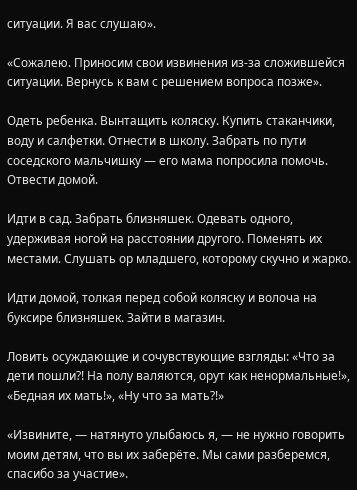ситуации. Я вас слушаю».

«Сожалею. Приносим свои извинения из-за сложившейся ситуации. Вернусь к вам с решением вопроса позже».

Одеть ребенка. Вынтащить коляску. Купить стаканчики, воду и салфетки. Отнести в школу. Забрать по пути соседского мальчишку — его мама попросила помочь. Отвести домой.

Идти в сад. Забрать близняшек. Одевать одного, удерживая ногой на расстоянии другого. Поменять их местами. Слушать ор младшего, которому скучно и жарко.

Идти домой, толкая перед собой коляску и волоча на буксире близняшек. Зайти в магазин.

Ловить осуждающие и сочувствующие взгляды: «Что за дети пошли?! На полу валяются, орут как ненормальные!», «Бедная их мать!», «Ну что за мать?!»

«Извините, — натянуто улыбаюсь я, — не нужно говорить моим детям, что вы их заберёте. Мы сами разберемся, спасибо за участие».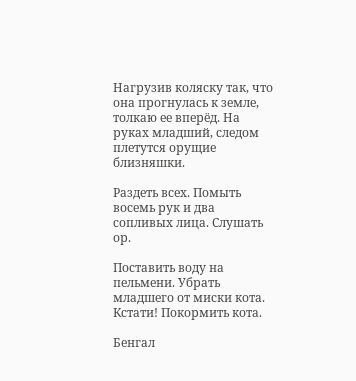Нагрузив коляску так, что она прогнулась к земле, толкаю ее вперёд. На руках младший, следом плетутся орущие близняшки.

Раздеть всех. Помыть восемь рук и два сопливых лица. Слушать ор.

Поставить воду на пельмени. Убрать младшего от миски кота. Кстати! Покормить кота.

Бенгал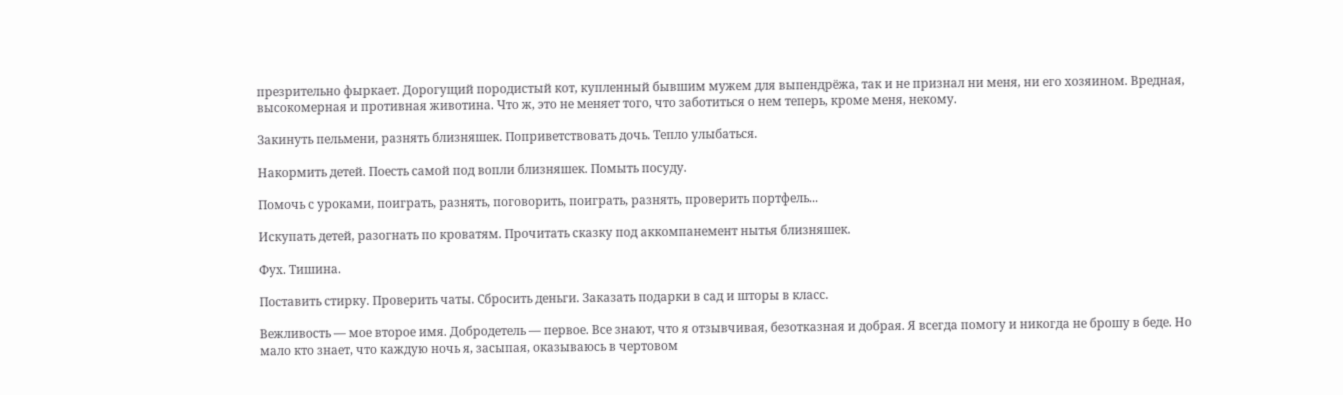презрительно фыркает. Дорогущий породистый кот, купленный бывшим мужем для выпендрёжа, так и не признал ни меня, ни его хозяином. Вредная, высокомерная и противная животина. Что ж, это не меняет того, что заботиться о нем теперь, кроме меня, некому.

Закинуть пельмени, разнять близняшек. Поприветствовать дочь. Тепло улыбаться.

Накормить детей. Поесть самой под вопли близняшек. Помыть посуду.

Помочь с уроками, поиграть, разнять, поговорить, поиграть, разнять, проверить портфель...

Искупать детей, разогнать по кроватям. Прочитать сказку под аккомпанемент нытья близняшек.

Фух. Тишина.

Поставить стирку. Проверить чаты. Сбросить деньги. Заказать подарки в сад и шторы в класс.

Вежливость — мое второе имя. Добродетель — первое. Все знают, что я отзывчивая, безотказная и добрая. Я всегда помогу и никогда не брошу в беде. Но мало кто знает, что каждую ночь я, засыпая, оказываюсь в чертовом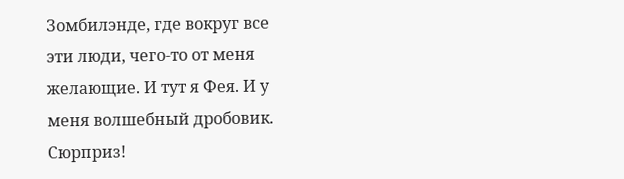Зомбилэнде, где вокруг все эти люди, чего-то от меня желающие. И тут я Фея. И у меня волшебный дробовик. Сюрприз!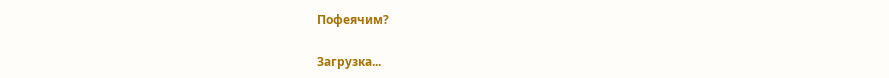Пофеячим?

Загрузка...